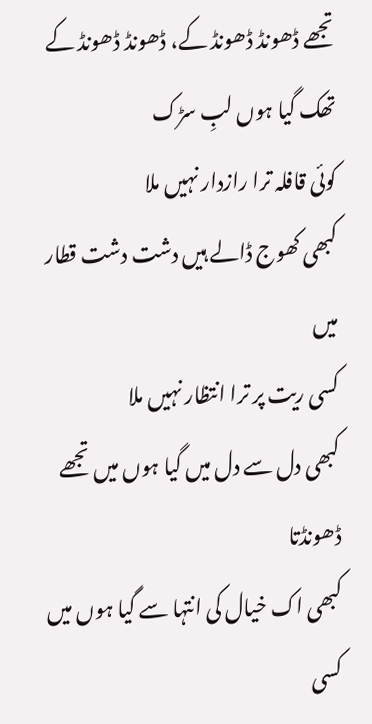تجھے ڈھونڈ ڈھونڈ کے، ڈھونڈ ڈھونڈ کے تھک گیا ہوں لبِ سڑک
کوئی قافلہ ترا رازدار نہیں ملا
کبھی کھوج ڈالے ہیں دشت دشت قطار میں
کسی ریت پر ترا انتظار نہیں ملا
کبھی دل سے دل میں گیا ہوں میں تجھے ڈھونڈتا
کبھی اک خیال کی انتہا سے گیا ہوں میں کسی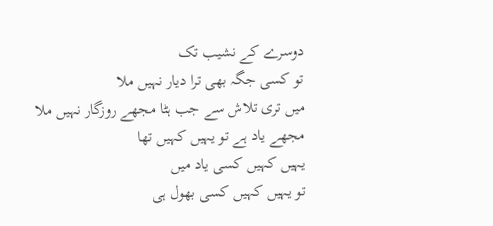دوسرے کے نشیب تک
تو کسی جگہ بھی ترا دیار نہیں ملا
میں تری تلاش سے جب ہٹا مجھے روزگار نہیں ملا
مجھے یاد ہے تو یہیں کہیں تھا
یہیں کہیں کسی یاد میں
تو یہیں کہیں کسی بھول ہی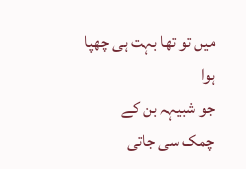میں تو تھا بہت ہی چھپا ہوا
جو شبیہہ بن کے
چمک سی جاتی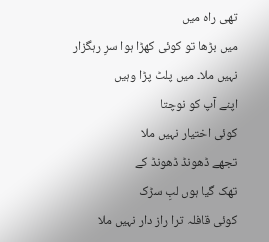تھی راہ میں
میں بڑھا تو کوئی کھڑا ہوا سرِ رہگزار نہیں ملا۔ میں پلٹ پڑا وہیں
اپنے آپ کو نوچتا
کوئی اختیار نہیں ملا
تجھے ڈھونڈ ڈھونڈ کے
تھک گیا ہوں لبِ سڑک
کوئی قافلہ ترا راز دار نہیں ملا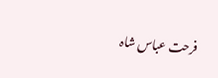فرحت عباس شاہ